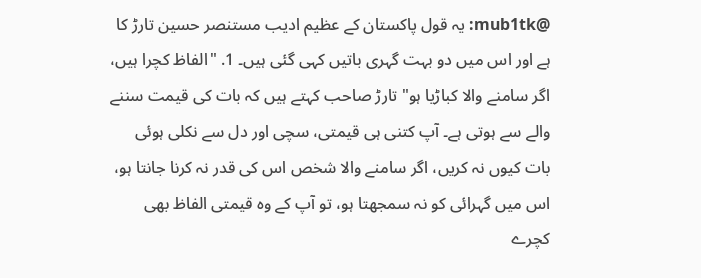@mub1tk: یہ قول پاکستان کے عظیم ادیب مستنصر حسین تارڑ کا ہے اور اس میں دو بہت گہری باتیں کہی گئی ہیں۔ 1. "الفاظ کچرا ہیں، اگر سامنے والا کباڑیا ہو" تارڑ صاحب کہتے ہیں کہ بات کی قیمت سننے والے سے ہوتی ہے۔ آپ کتنی ہی قیمتی، سچی اور دل سے نکلی ہوئی بات کیوں نہ کریں، اگر سامنے والا شخص اس کی قدر نہ کرنا جانتا ہو، اس میں گہرائی کو نہ سمجھتا ہو، تو آپ کے وہ قیمتی الفاظ بھی کچرے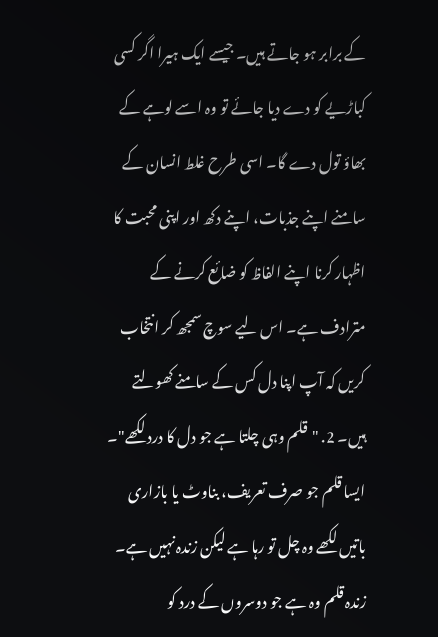کے برابر ہو جاتے ہیں۔ جیسے ایک ہیرا اگر کسی کباڑیے کو دے دیا جائے تو وہ اسے لوہے کے بھاؤ تول دے گا۔ اسی طرح غلط انسان کے سامنے اپنے جذبات، اپنے دکھ اور اپنی محبت کا اظہار کرنا اپنے الفاظ کو ضائع کرنے کے مترادف ہے۔ اس لیے سوچ سمجھ کر انتخاب کریں کہ آپ اپنا دل کس کے سامنے کھولتے ہیں۔ 2. "قلم وہی چلتا ہے جو دل کا درد لکھے"۔ ایسا قلم جو صرف تعریف، بناوٹ یا بازاری باتیں لکھے وہ چل تو رہا ہے لیکن زندہ نہیں ہے۔ زندہ قلم وہ ہے جو دوسروں کے درد کو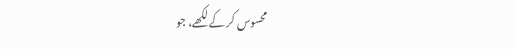محسوس کر کے لکھے، جو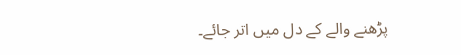پڑھنے والے کے دل میں اتر جائے۔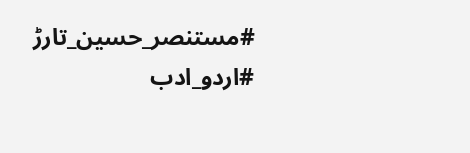#مستنصر_حسین_تارڑ #اردو_ادب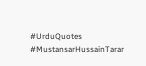#UrduQuotes #MustansarHussainTarar